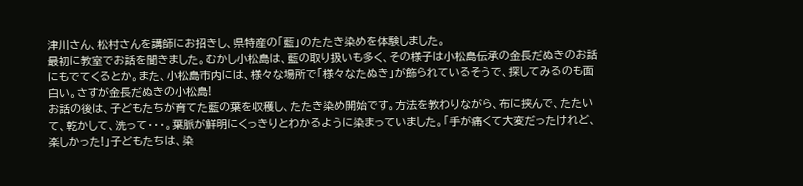津川さん、松村さんを講師にお招きし、県特産の「藍」のたたき染めを体験しました。
最初に教室でお話を聞きました。むかし小松島は、藍の取り扱いも多く、その様子は小松島伝承の金長だぬきのお話にもでてくるとか。また、小松島市内には、様々な場所で「様々なたぬき」が飾られているそうで、探してみるのも面白い。さすが金長だぬきの小松島!
お話の後は、子どもたちが育てた藍の葉を収穫し、たたき染め開始です。方法を教わりながら、布に挟んで、たたいて、乾かして、洗って・・・。葉脈が鮮明にくっきりとわかるように染まっていました。「手が痛くて大変だったけれど、楽しかった!」子どもたちは、染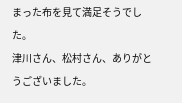まった布を見て満足そうでした。
津川さん、松村さん、ありがとうございました。